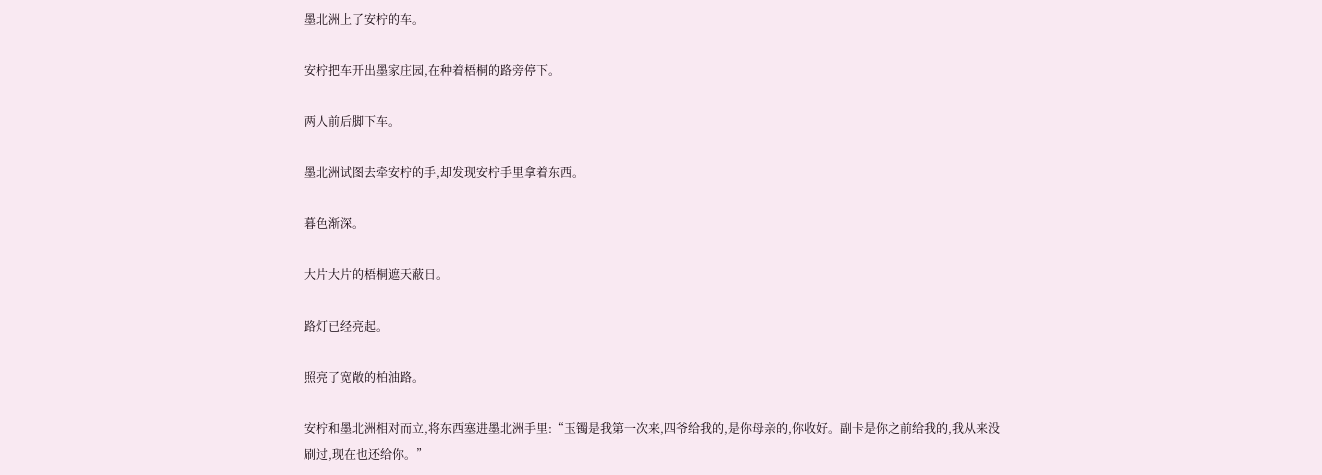墨北洲上了安柠的车。

安柠把车开出墨家庄园,在种着梧桐的路旁停下。

两人前后脚下车。

墨北洲试图去牵安柠的手,却发现安柠手里拿着东西。

暮色渐深。

大片大片的梧桐遮天蔽日。

路灯已经亮起。

照亮了宽敞的柏油路。

安柠和墨北洲相对而立,将东西塞进墨北洲手里:“玉镯是我第一次来,四爷给我的,是你母亲的,你收好。副卡是你之前给我的,我从来没刷过,现在也还给你。”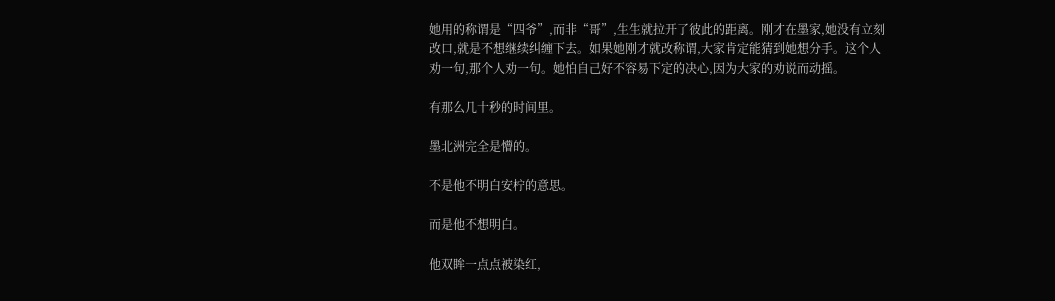她用的称谓是“四爷”,而非“哥”,生生就拉开了彼此的距离。刚才在墨家,她没有立刻改口,就是不想继续纠缠下去。如果她刚才就改称谓,大家肯定能猜到她想分手。这个人劝一句,那个人劝一句。她怕自己好不容易下定的决心,因为大家的劝说而动摇。

有那么几十秒的时间里。

墨北洲完全是懵的。

不是他不明白安柠的意思。

而是他不想明白。

他双眸一点点被染红,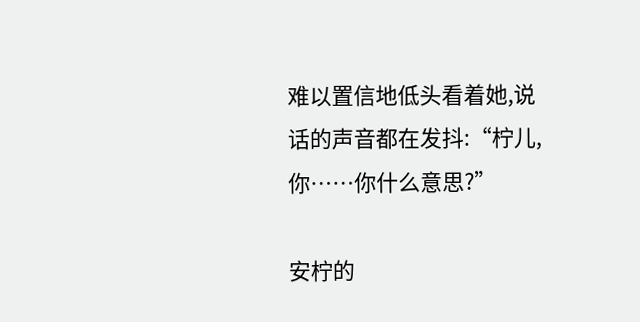难以置信地低头看着她,说话的声音都在发抖:“柠儿,你……你什么意思?”

安柠的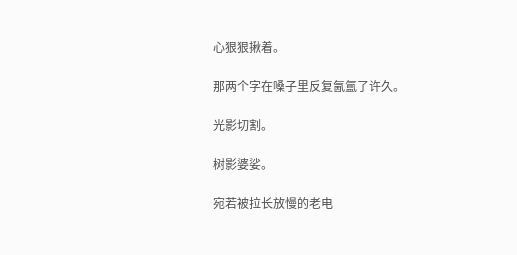心狠狠揪着。

那两个字在嗓子里反复氤氲了许久。

光影切割。

树影婆娑。

宛若被拉长放慢的老电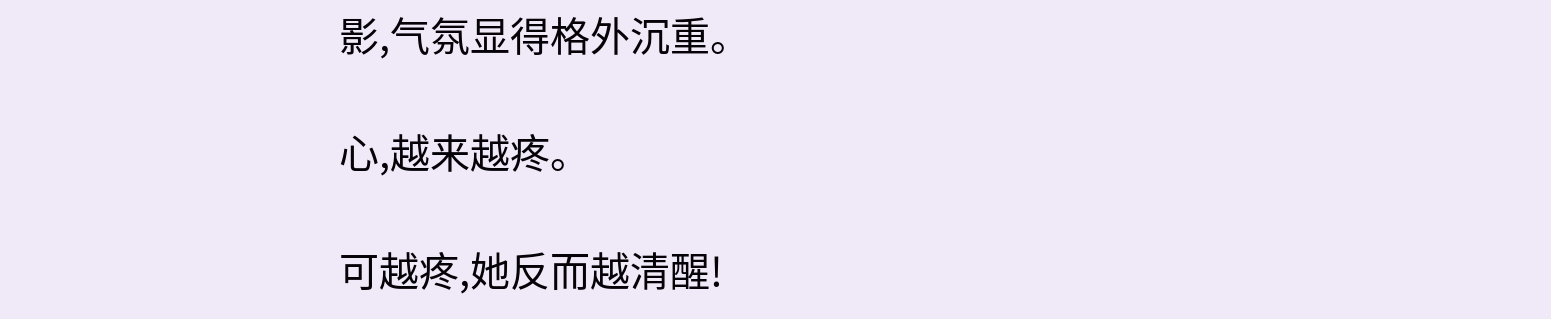影,气氛显得格外沉重。

心,越来越疼。

可越疼,她反而越清醒!